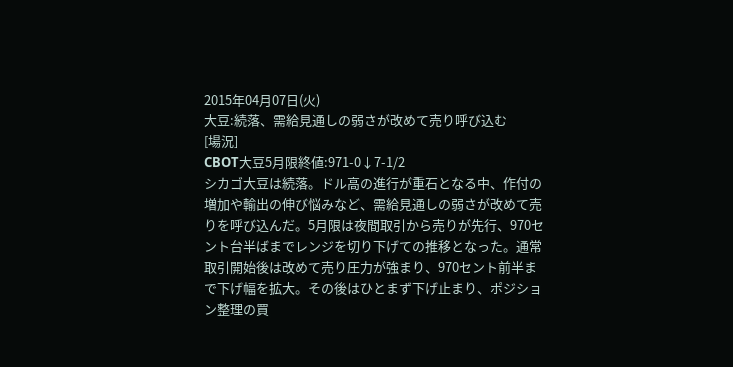2015年04月07日(火)
大豆:続落、需給見通しの弱さが改めて売り呼び込む
[場況]
CBOT大豆5月限終値:971-0↓7-1/2
シカゴ大豆は続落。ドル高の進行が重石となる中、作付の増加や輸出の伸び悩みなど、需給見通しの弱さが改めて売りを呼び込んだ。5月限は夜間取引から売りが先行、970セント台半ばまでレンジを切り下げての推移となった。通常取引開始後は改めて売り圧力が強まり、970セント前半まで下げ幅を拡大。その後はひとまず下げ止まり、ポジション整理の買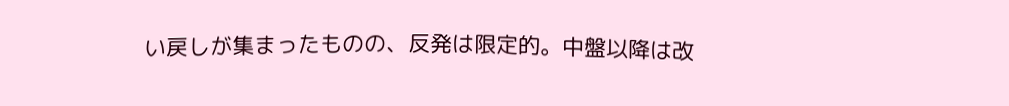い戻しが集まったものの、反発は限定的。中盤以降は改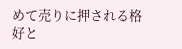めて売りに押される格好と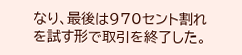なり、最後は970セント割れを試す形で取引を終了した。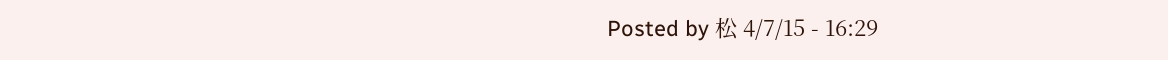Posted by 松 4/7/15 - 16:29